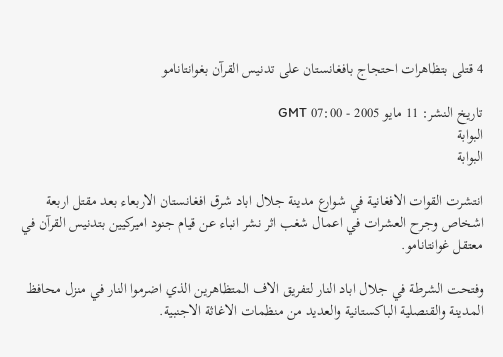4 قتلى بتظاهرات احتجاج بافغانستان على تدنيس القرآن بغوانتانامو

تاريخ النشر: 11 مايو 2005 - 07:00 GMT
البوابة
البوابة

انتشرت القوات الافغانية في شوارع مدينة جلال اباد شرق افغانستان الاربعاء بعد مقتل اربعة اشخاص وجرح العشرات في اعمال شغب اثر نشر انباء عن قيام جنود اميركيين بتدنيس القرآن في معتقل غوانتانامو.

وفتحت الشرطة في جلال اباد النار لتفريق الاف المتظاهرين الذي اضرموا النار في منزل محافظ المدينة والقنصلية الباكستانية والعديد من منظمات الاغاثة الاجنبية.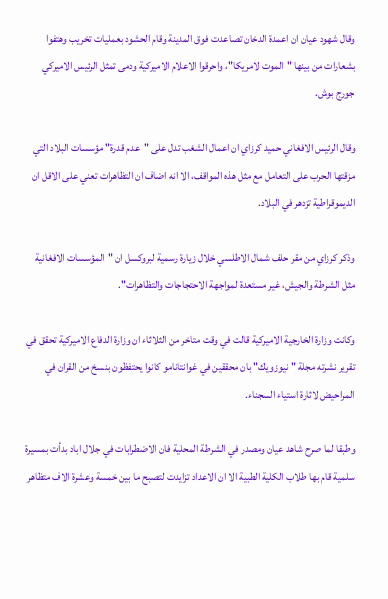وقال شهود عيان ان اعمدة الدخان تصاعدت فوق المدينة وقام الحشود بعمليات تخريب وهتفوا بشعارات من بينها "الموت لامريكا"، واحرقوا الاعلام الاميركية ودمى تمثل الرئيس الاميركي جورج بوش.

وقال الرئيس الافغاني حميد كرزاي ان اعمال الشغب تدل على "عدم قدرة" مؤسسات البلاد التي مزقتها الحرب على التعامل مع مثل هذه المواقف، الا انه اضاف ان التظاهرات تعني على الاقل ان الديموقراطية تزدهر في البلاد.

وذكر كرزاي من مقر حلف شمال الاطلسي خلال زيارة رسمية لبروكسل ان "المؤسسات الافغانية مثل الشرطة والجيش، غير مستعدة لمواجهة الاحتجاجات والتظاهرات".

وكانت وزارة الخارجية الاميركية قالت في وقت متاخر من الثلاثاء ان وزارة الدفاع الاميركية تحقق في تقرير نشرته مجلة "نيوزويك" بان محققين في غوانتانامو كانوا يحتفظون بنسخ من القران في المراحيض لاثارة استياء السجناء.

وطبقا لما صرح شاهد عيان ومصدر في الشرطة المحلية فان الاضطرابات في جلال اباد بدأت بمسيرة سلمية قام بها طلاب الكلية الطبية الا ان الاعداد تزايدت لتصبح ما بين خمسة وعشرة الاف متظاهر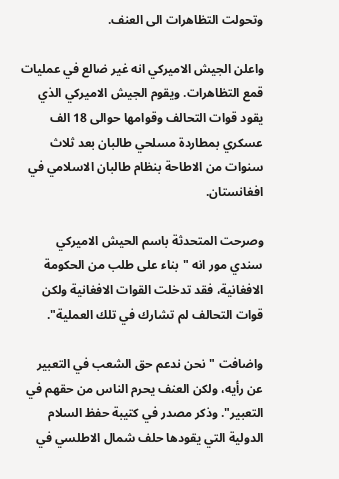وتحولت التظاهرات الى العنف.

واعلن الجيش الاميركي انه غير ضالع في عمليات قمع التظاهرات. ويقوم الجيش الاميركي الذي يقود قوات التحالف وقوامها حوالى 18 الف عسكري بمطاردة مسلحي طالبان بعد ثلاث سنوات من الاطاحة بنظام طالبان الاسلامي في افغانستان.

وصرحت المتحدثة باسم الحيش الاميركي سندي مور انه "بناء على طلب من الحكومة الافغانية، فقد تدخلت القوات الافغانية ولكن قوات التحالف لم تشارك في تلك العملية".

واضافت "نحن ندعم حق الشعب في التعبير عن رأيه، ولكن العنف يحرم الناس من حقهم في التعبير". وذكر مصدر في كتيبة حفظ السلام الدولية التي يقودها حلف شمال الاطلسي في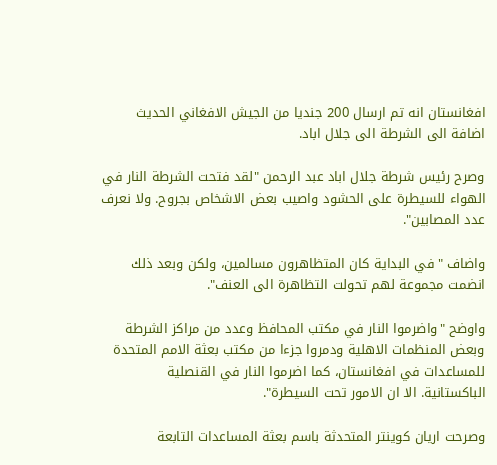افغانستان انه تم ارسال 200 جنديا من الجيش الافغاني الحديث اضافة الى الشرطة الى جلال اباد.

وصرح رئيس شرطة جلال اباد عبد الرحمن "لقد فتحت الشرطة النار في الهواء للسيطرة على الحشود واصيب بعض الاشخاص بجروح. ولا نعرف عدد المصابين".

واضاف "في البداية كان المتظاهرون مسالمين، ولكن وبعد ذلك انضمت مجموعة لهم تحولت التظاهرة الى العنف".

واوضح "واضرموا النار في مكتب المحافظ وعدد من مراكز الشرطة وبعض المنظمات الاهلية ودمروا جزءا من مكتب بعثة الامم المتحدة للمساعدات في افغانستان، كما اضرموا النار في القنصلية الباكستانية. الا ان الامور تحت السيطرة".

وصرحت اريان كوينتر المتحدثة باسم بعثة المساعدات التابعة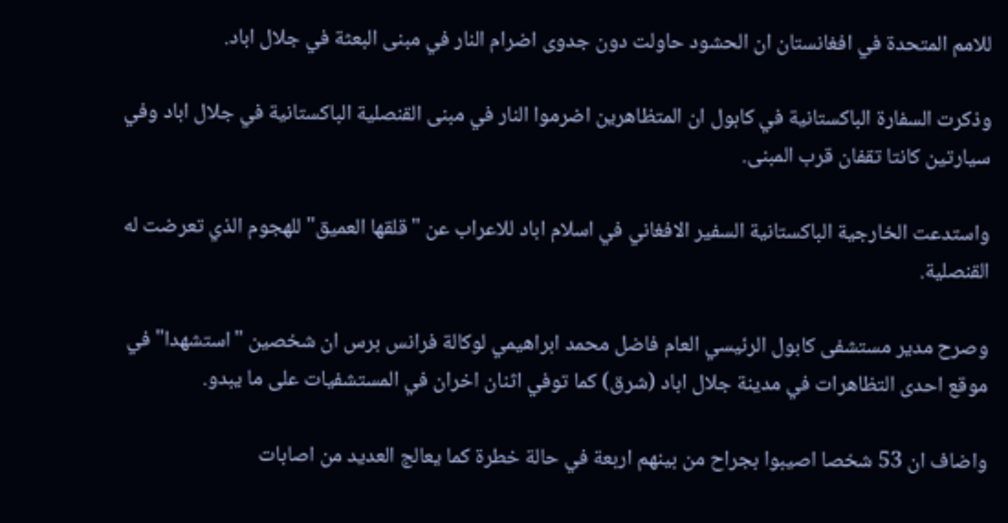للامم المتحدة في افغانستان ان الحشود حاولت دون جدوى اضرام النار في مبنى البعثة في جلال اباد.

وذكرت السفارة الباكستانية في كابول ان المتظاهرين اضرموا النار في مبنى القنصلية الباكستانية في جلال اباد وفي سيارتين كانتا تقفان قرب المبنى.

واستدعت الخارجية الباكستانية السفير الافغاني في اسلام اباد للاعراب عن "قلقها العميق" للهجوم الذي تعرضت له القنصلية.

وصرح مدير مستشفى كابول الرئيسي العام فاضل محمد ابراهيمي لوكالة فرانس برس ان شخصين "استشهدا" في موقع احدى التظاهرات في مدينة جلال اباد (شرق) كما توفي اثنان اخران في المستشفيات على ما يبدو.

واضاف ان 53 شخصا اصيبوا بجراح من بينهم اربعة في حالة خطرة كما يعالج العديد من اصابات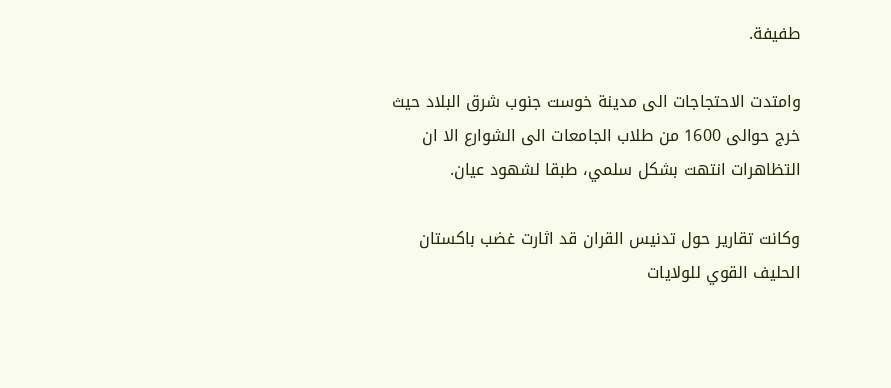طفيفة.

وامتدت الاحتجاجات الى مدينة خوست جنوب شرق البلاد حيث خرج حوالى 1600 من طلاب الجامعات الى الشوارع الا ان التظاهرات انتهت بشكل سلمي، طبقا لشهود عيان.

وكانت تقارير حول تدنيس القران قد اثارت غضب باكستان الحليف القوي للولايات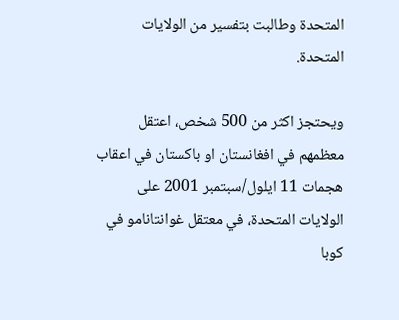المتحدة وطالبت بتفسير من الولايات المتحدة.

ويحتجز اكثر من 500 شخص، اعتقل معظمهم في افغانستان او باكستان في اعقاب هجمات 11 ايلول/سبتمبر 2001 على الولايات المتحدة، في معتقل غوانتانامو في كوبا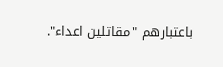باعتبارهم "مقاتلين اعداء".